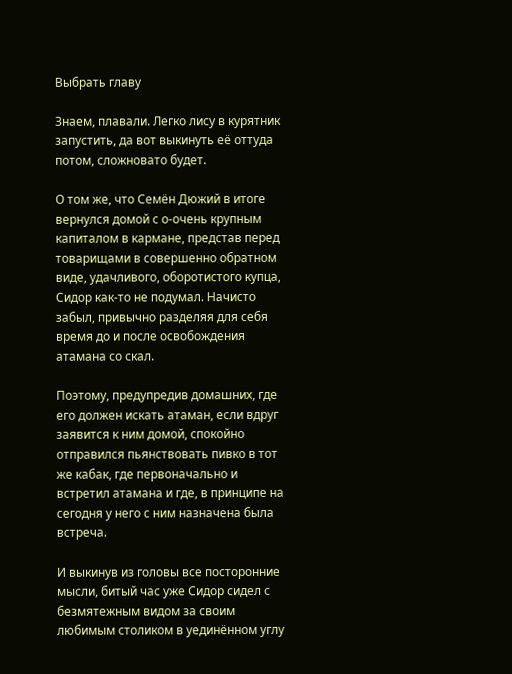Выбрать главу

Знаем, плавали. Легко лису в курятник запустить, да вот выкинуть её оттуда потом, сложновато будет.

О том же, что Семён Дюжий в итоге вернулся домой с о-очень крупным капиталом в кармане, представ перед товарищами в совершенно обратном виде, удачливого, оборотистого купца, Сидор как-то не подумал. Начисто забыл, привычно разделяя для себя время до и после освобождения атамана со скал.

Поэтому, предупредив домашних, где его должен искать атаман, если вдруг заявится к ним домой, спокойно отправился пьянствовать пивко в тот же кабак, где первоначально и встретил атамана и где, в принципе на сегодня у него с ним назначена была встреча.

И выкинув из головы все посторонние мысли, битый час уже Сидор сидел с безмятежным видом за своим любимым столиком в уединённом углу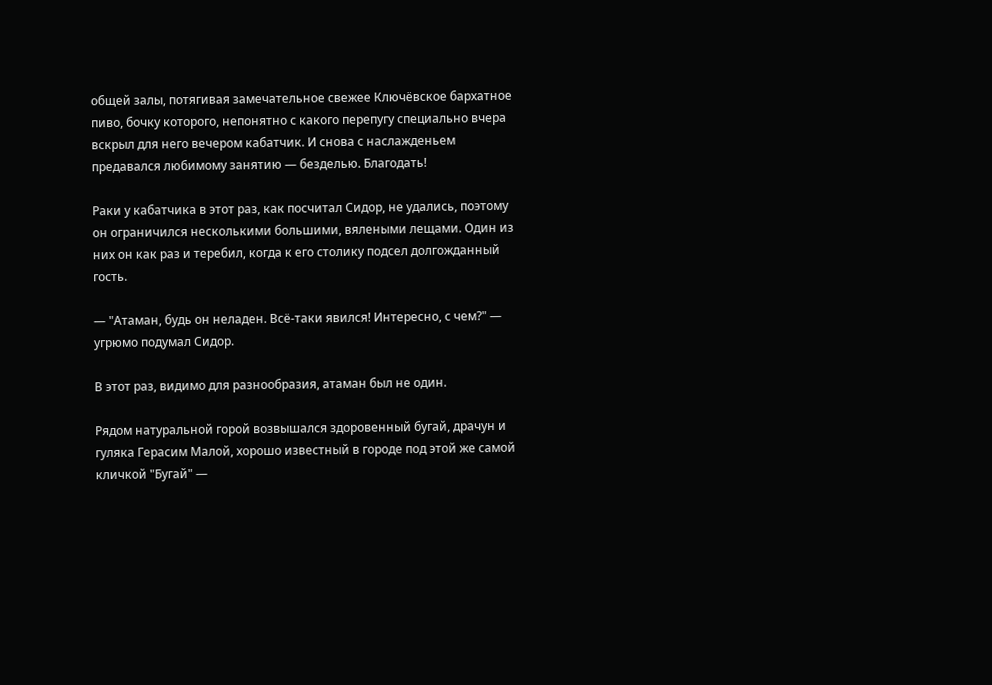общей залы, потягивая замечательное свежее Ключёвское бархатное пиво, бочку которого, непонятно с какого перепугу специально вчера вскрыл для него вечером кабатчик. И снова с наслажденьем предавался любимому занятию — безделью. Благодать!

Раки у кабатчика в этот раз, как посчитал Сидор, не удались, поэтому он ограничился несколькими большими, вялеными лещами. Один из них он как раз и теребил, когда к его столику подсел долгожданный гость.

— "Атаман, будь он неладен. Всё-таки явился! Интересно, с чем?" — угрюмо подумал Сидор.

В этот раз, видимо для разнообразия, атаман был не один.

Рядом натуральной горой возвышался здоровенный бугай, драчун и гуляка Герасим Малой, хорошо известный в городе под этой же самой кличкой "Бугай" —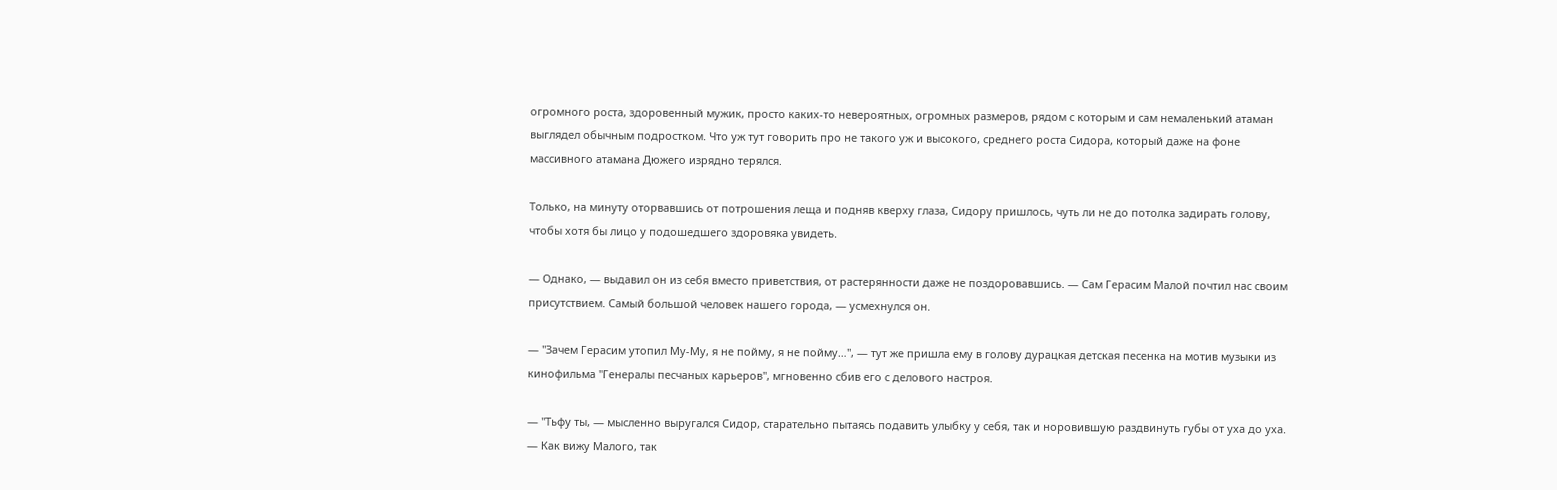огромного роста, здоровенный мужик, просто каких-то невероятных, огромных размеров, рядом с которым и сам немаленький атаман выглядел обычным подростком. Что уж тут говорить про не такого уж и высокого, среднего роста Сидора, который даже на фоне массивного атамана Дюжего изрядно терялся.

Только, на минуту оторвавшись от потрошения леща и подняв кверху глаза, Сидору пришлось, чуть ли не до потолка задирать голову, чтобы хотя бы лицо у подошедшего здоровяка увидеть.

— Однако, — выдавил он из себя вместо приветствия, от растерянности даже не поздоровавшись. — Сам Герасим Малой почтил нас своим присутствием. Самый большой человек нашего города, — усмехнулся он.

— "Зачем Герасим утопил Му-Му, я не пойму, я не пойму…", — тут же пришла ему в голову дурацкая детская песенка на мотив музыки из кинофильма "Генералы песчаных карьеров", мгновенно сбив его с делового настроя.

— "Тьфу ты, — мысленно выругался Сидор, старательно пытаясь подавить улыбку у себя, так и норовившую раздвинуть губы от уха до уха. — Как вижу Малого, так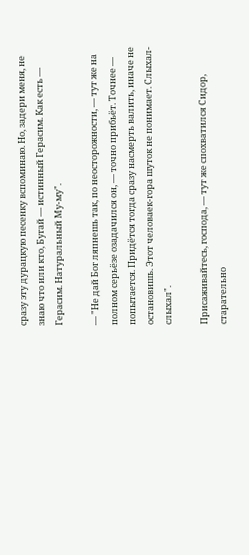сразу эту дурацкую песенку вспоминаю. Но, задери меня, не знаю что или кто, Бугай — истинный Герасим. Как есть — Герасим. Натуральный Му-му".

— "Не дай Бог ляпнешь так, по неосторожности, — тут же на полном серьёзе озадачился он, — точно прибьёт. Точнее — попытается. Придётся тогда сразу насмерть валить, иначе не остановишь. Этот человаек-гора шуток не понимает. Слыхал-слыхал".

Присаживайтесь, господа, — тут же спохватился Сидор, старательно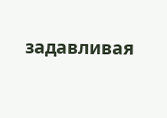задавливая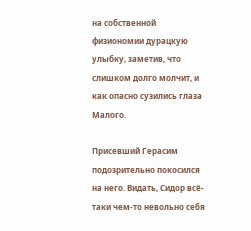на собственной физиономии дурацкую улыбку, заметив, что слишком долго молчит, и как опасно сузились глаза Малого.

Присевший Герасим подозрительно покосился на него. Видать, Сидор всё-таки чем-то невольно себя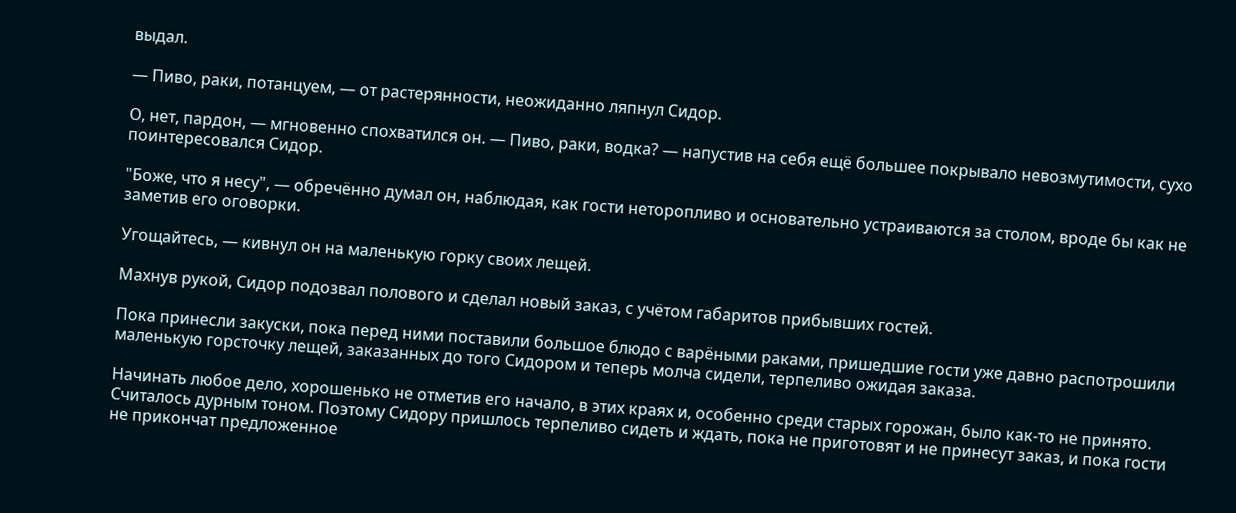выдал.

— Пиво, раки, потанцуем, — от растерянности, неожиданно ляпнул Сидор.

О, нет, пардон, — мгновенно спохватился он. — Пиво, раки, водка? — напустив на себя ещё большее покрывало невозмутимости, сухо поинтересовался Сидор.

"Боже, что я несу", — обречённо думал он, наблюдая, как гости неторопливо и основательно устраиваются за столом, вроде бы как не заметив его оговорки.

Угощайтесь, — кивнул он на маленькую горку своих лещей.

Махнув рукой, Сидор подозвал полового и сделал новый заказ, с учётом габаритов прибывших гостей.

Пока принесли закуски, пока перед ними поставили большое блюдо с варёными раками, пришедшие гости уже давно распотрошили маленькую горсточку лещей, заказанных до того Сидором и теперь молча сидели, терпеливо ожидая заказа.

Начинать любое дело, хорошенько не отметив его начало, в этих краях и, особенно среди старых горожан, было как-то не принято. Считалось дурным тоном. Поэтому Сидору пришлось терпеливо сидеть и ждать, пока не приготовят и не принесут заказ, и пока гости не прикончат предложенное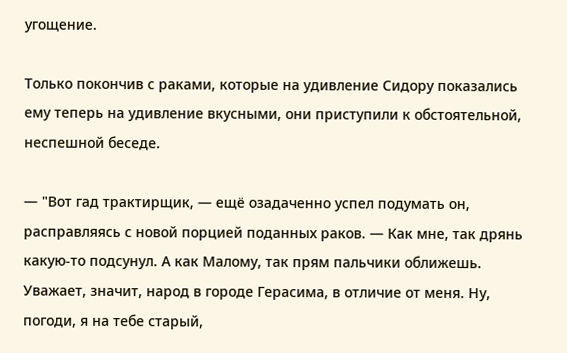угощение.

Только покончив с раками, которые на удивление Сидору показались ему теперь на удивление вкусными, они приступили к обстоятельной, неспешной беседе.

— "Вот гад трактирщик, — ещё озадаченно успел подумать он, расправляясь с новой порцией поданных раков. — Как мне, так дрянь какую-то подсунул. А как Малому, так прям пальчики оближешь. Уважает, значит, народ в городе Герасима, в отличие от меня. Ну, погоди, я на тебе старый,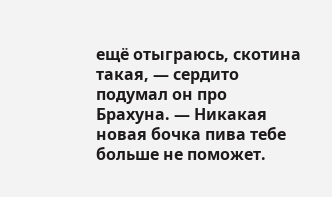ещё отыграюсь, скотина такая, — сердито подумал он про Брахуна. — Никакая новая бочка пива тебе больше не поможет.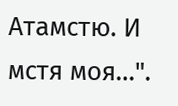Атамстю. И мстя моя…".